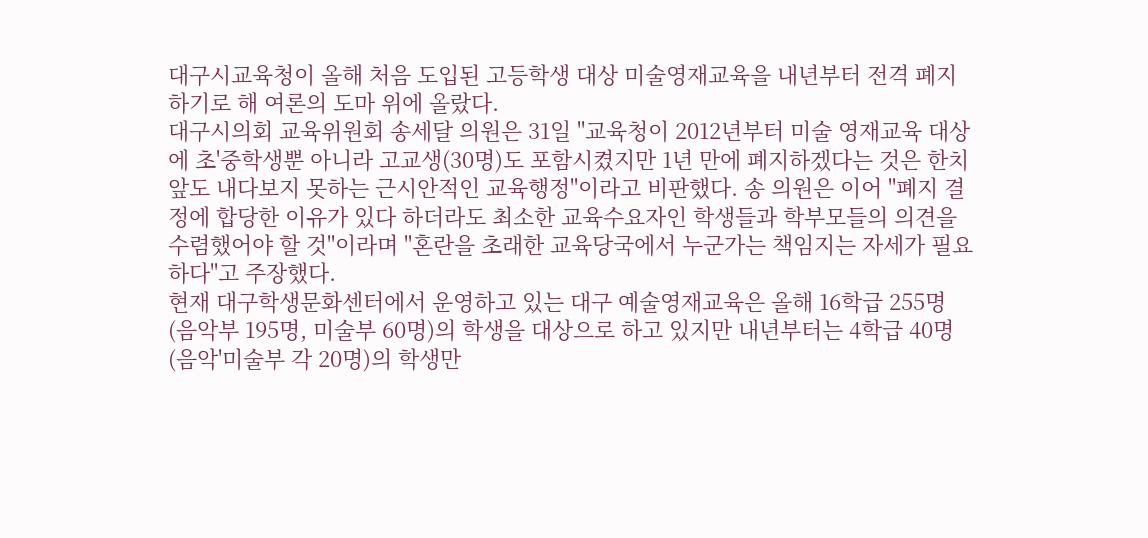대구시교육청이 올해 처음 도입된 고등학생 대상 미술영재교육을 내년부터 전격 폐지하기로 해 여론의 도마 위에 올랐다.
대구시의회 교육위원회 송세달 의원은 31일 "교육청이 2012년부터 미술 영재교육 대상에 초'중학생뿐 아니라 고교생(30명)도 포함시켰지만 1년 만에 폐지하겠다는 것은 한치 앞도 내다보지 못하는 근시안적인 교육행정"이라고 비판했다. 송 의원은 이어 "폐지 결정에 합당한 이유가 있다 하더라도 최소한 교육수요자인 학생들과 학부모들의 의견을 수렴했어야 할 것"이라며 "혼란을 초래한 교육당국에서 누군가는 책임지는 자세가 필요하다"고 주장했다.
현재 대구학생문화센터에서 운영하고 있는 대구 예술영재교육은 올해 16학급 255명(음악부 195명, 미술부 60명)의 학생을 대상으로 하고 있지만 내년부터는 4학급 40명(음악'미술부 각 20명)의 학생만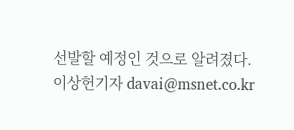선발할 예정인 것으로 알려졌다.
이상헌기자 davai@msnet.co.kr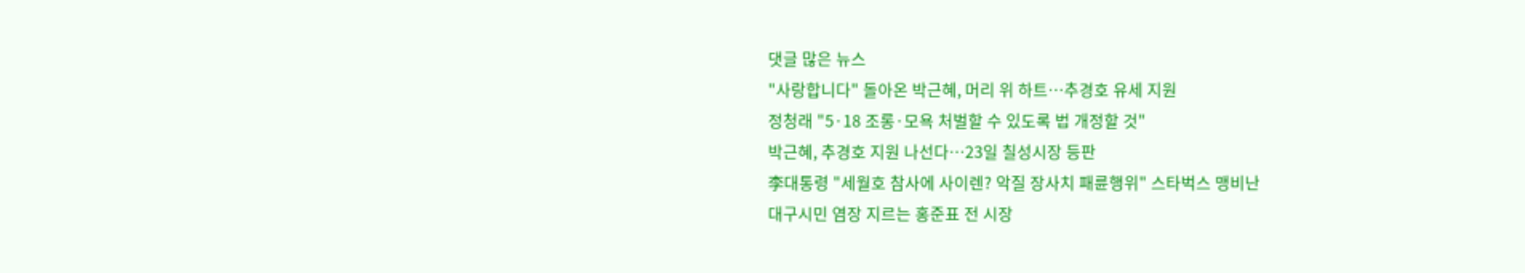댓글 많은 뉴스
"사랑합니다" 돌아온 박근혜, 머리 위 하트…추경호 유세 지원
정청래 "5·18 조롱·모욕 처벌할 수 있도록 법 개정할 것"
박근혜, 추경호 지원 나선다…23일 칠성시장 등판
李대통령 "세월호 참사에 사이렌? 악질 장사치 패륜행위" 스타벅스 맹비난
대구시민 염장 지르는 홍준표 전 시장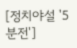[정치야설 '5분전']